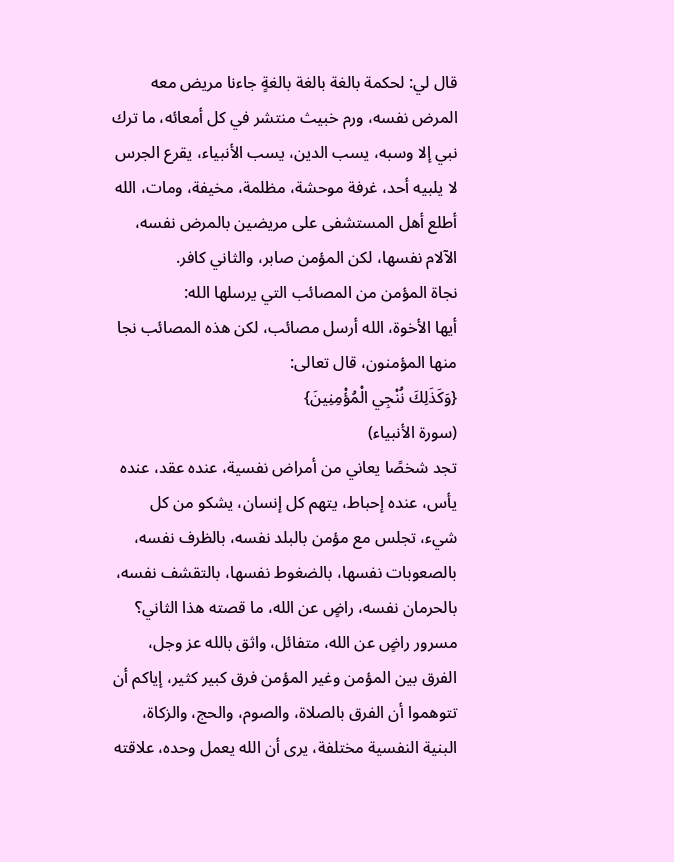قال لي: لحكمة بالغة بالغة بالغةٍ جاءنا مريض معه المرض نفسه، ورم خبيث منتشر في كل أمعائه، ما ترك نبي إلا وسبه، يسب الدين، يسب الأنبياء، يقرع الجرس لا يلبيه أحد، غرفة موحشة، مظلمة، مخيفة، ومات، الله أطلع أهل المستشفى على مريضين بالمرض نفسه، الآلام نفسها، لكن المؤمن صابر، والثاني كافر.
نجاة المؤمن من المصائب التي يرسلها الله:
أيها الأخوة، الله أرسل مصائب، لكن هذه المصائب نجا منها المؤمنون، قال تعالى:
{وَكَذَلِكَ نُنْجِي الْمُؤْمِنِينَ}
(سورة الأنبياء)
تجد شخصًا يعاني من أمراض نفسية، عنده عقد، عنده يأس، عنده إحباط، يتهم كل إنسان، يشكو من كل شيء، تجلس مع مؤمن بالبلد نفسه، بالظرف نفسه، بالصعوبات نفسها، بالضغوط نفسها، بالتقشف نفسه، بالحرمان نفسه، راضٍ عن الله، ما قصته هذا الثاني؟ مسرور راضٍ عن الله، متفائل، واثق بالله عز وجل، الفرق بين المؤمن وغير المؤمن فرق كبير كثير، إياكم أن تتوهموا أن الفرق بالصلاة، والصوم، والحج، والزكاة، البنية النفسية مختلفة، يرى أن الله يعمل وحده، علاقته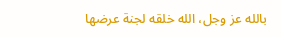بالله عز وجل، الله خلقه لجنة عرضها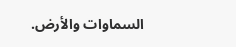السماوات والأرض.